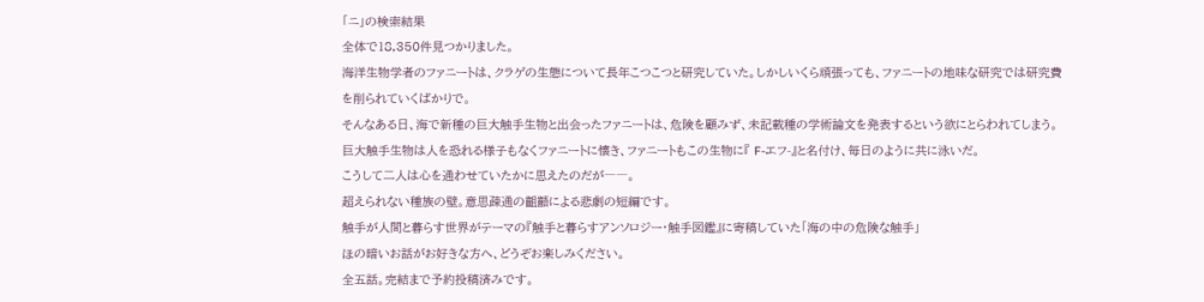「ニ」の検索結果
全体で18,350件見つかりました。
海洋生物学者のファニートは、クラゲの生態について長年こつこつと研究していた。しかしいくら頑張っても、ファニートの地味な研究では研究費を削られていくばかりで。
そんなある日、海で新種の巨大触手生物と出会ったファニートは、危険を顧みず、未記載種の学術論文を発表するという欲にとらわれてしまう。
巨大触手生物は人を恐れる様子もなくファニートに懐き、ファニートもこの生物に『 F-エフ-』と名付け、毎日のように共に泳いだ。
こうして二人は心を通わせていたかに思えたのだが――。
超えられない種族の壁。意思疎通の齟齬による悲劇の短編です。
触手が人間と暮らす世界がテーマの『触手と暮らすアンソロジー・触手図鑑』に寄稿していた「海の中の危険な触手」
ほの暗いお話がお好きな方へ、どうぞお楽しみください。
全五話。完結まで予約投稿済みです。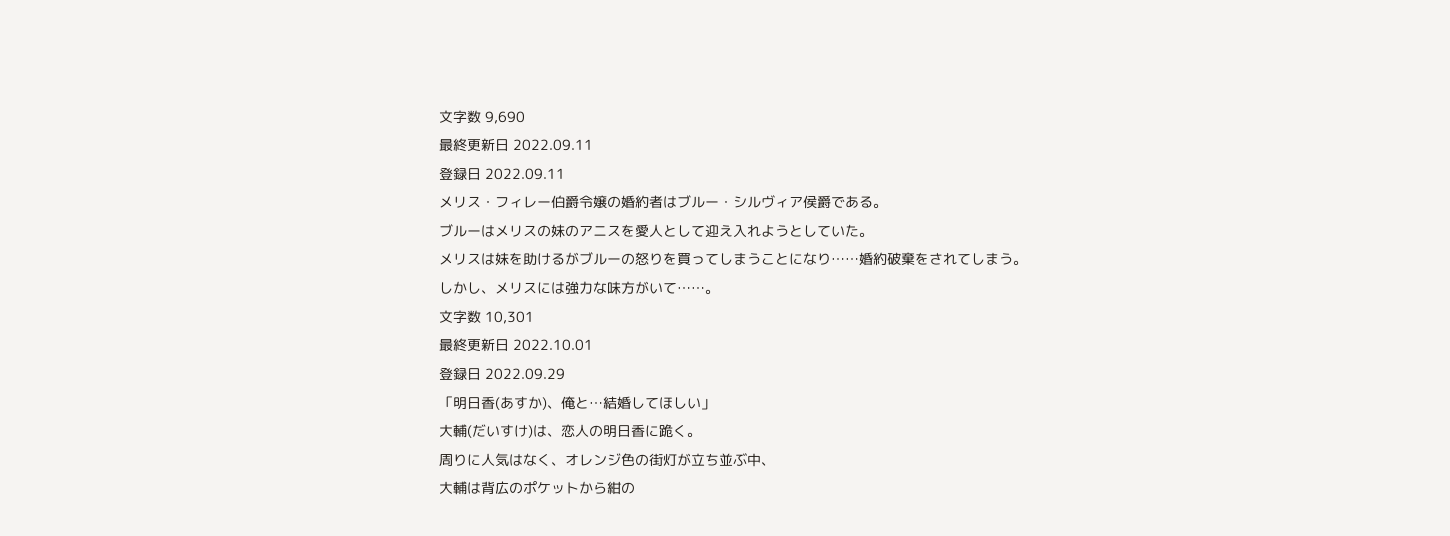文字数 9,690
最終更新日 2022.09.11
登録日 2022.09.11
メリス・フィレー伯爵令嬢の婚約者はブルー・シルヴィア侯爵である。
ブルーはメリスの妹のアニスを愛人として迎え入れようとしていた。
メリスは妹を助けるがブルーの怒りを買ってしまうことになり……婚約破棄をされてしまう。
しかし、メリスには強力な味方がいて……。
文字数 10,301
最終更新日 2022.10.01
登録日 2022.09.29
「明日香(あすか)、俺と…結婚してほしい」
大輔(だいすけ)は、恋人の明日香に跪く。
周りに人気はなく、オレンジ色の街灯が立ち並ぶ中、
大輔は背広のポケットから紺の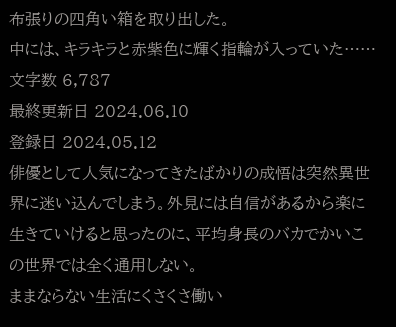布張りの四角い箱を取り出した。
中には、キラキラと赤紫色に輝く指輪が入っていた……
文字数 6,787
最終更新日 2024.06.10
登録日 2024.05.12
俳優として人気になってきたばかりの成悟は突然異世界に迷い込んでしまう。外見には自信があるから楽に生きていけると思ったのに、平均身長のバカでかいこの世界では全く通用しない。
ままならない生活にくさくさ働い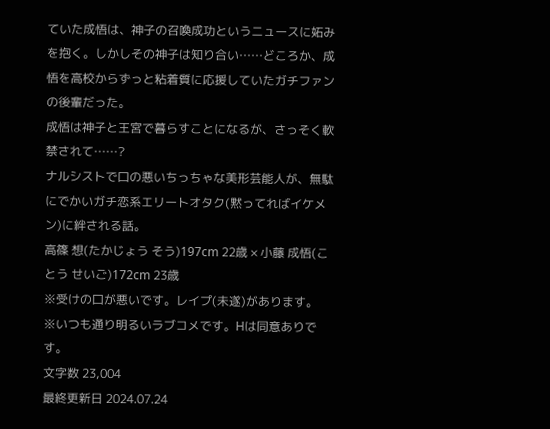ていた成悟は、神子の召喚成功というニュースに妬みを抱く。しかしその神子は知り合い……どころか、成悟を高校からずっと粘着質に応援していたガチファンの後輩だった。
成悟は神子と王宮で暮らすことになるが、さっそく軟禁されて……?
ナルシストで口の悪いちっちゃな美形芸能人が、無駄にでかいガチ恋系エリートオタク(黙ってればイケメン)に絆される話。
高篠 想(たかじょう そう)197cm 22歳 × 小藤 成悟(ことう せいご)172cm 23歳
※受けの口が悪いです。レイプ(未遂)があります。
※いつも通り明るいラブコメです。Hは同意ありです。
文字数 23,004
最終更新日 2024.07.24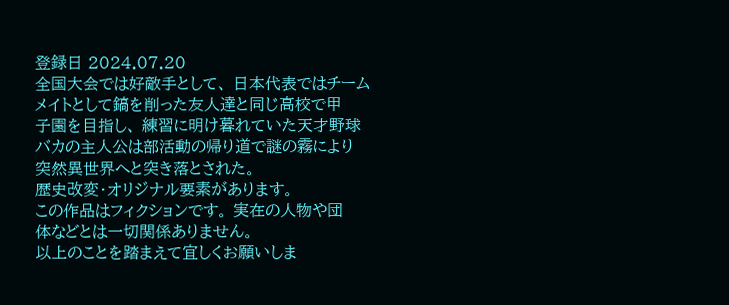登録日 2024.07.20
全国大会では好敵手として、 日本代表ではチーム
メイトとして鎬を削った友人達と同じ高校で甲
子園を目指し、 練習に明け暮れていた天才野球
バカの主人公は部活動の帰り道で謎の霧により
突然異世界へと突き落とされた。
歴史改変・オリジナル要素があります。
この作品はフィクションです。 実在の人物や団
体などとは一切関係ありません。
以上のことを踏まえて宜しくお願いしま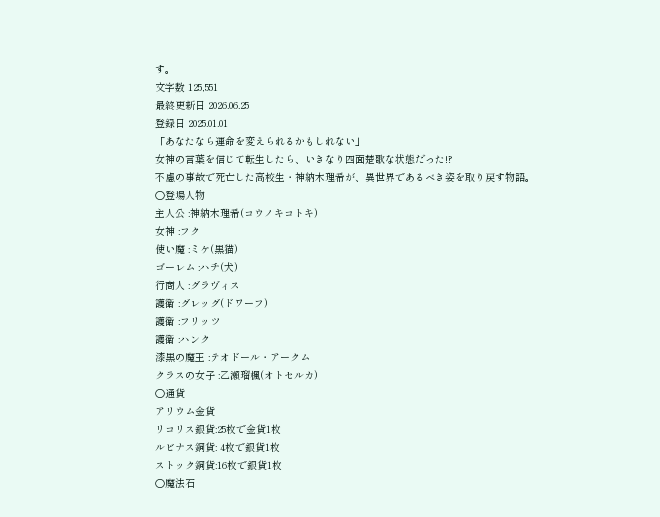す。
文字数 125,551
最終更新日 2026.06.25
登録日 2025.01.01
「あなたなら運命を変えられるかもしれない」
女神の言葉を信じて転生したら、いきなり四面楚歌な状態だった!?
不慮の事故で死亡した高校生・神納木理希が、異世界であるべき姿を取り戻す物語。
〇登場人物
主人公 :神納木理希(コウノキコトキ)
女神 :フク
使い魔 :ミケ(黒猫)
ゴーレム :ハチ(犬)
行商人 :グラヴィス
護衛 :グレッグ(ドワーフ)
護衛 :フリッツ
護衛 :ハンク
漆黒の魔王 :テオドール・アークム
クラスの女子 :乙瀬瑠楓(オトセルカ)
〇通貨
アリウム金貨
リコリス銀貨:25枚で金貨1枚
ルビナス銅貨: 4枚で銀貨1枚
ストック銅貨:16枚で銀貨1枚
〇魔法石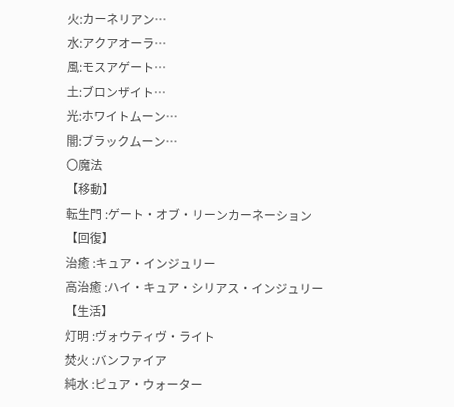火:カーネリアン…
水:アクアオーラ…
風:モスアゲート…
土:ブロンザイト…
光:ホワイトムーン…
闇:ブラックムーン…
〇魔法
【移動】
転生門 :ゲート・オブ・リーンカーネーション
【回復】
治癒 :キュア・インジュリー
高治癒 :ハイ・キュア・シリアス・インジュリー
【生活】
灯明 :ヴォウティヴ・ライト
焚火 :バンファイア
純水 :ピュア・ウォーター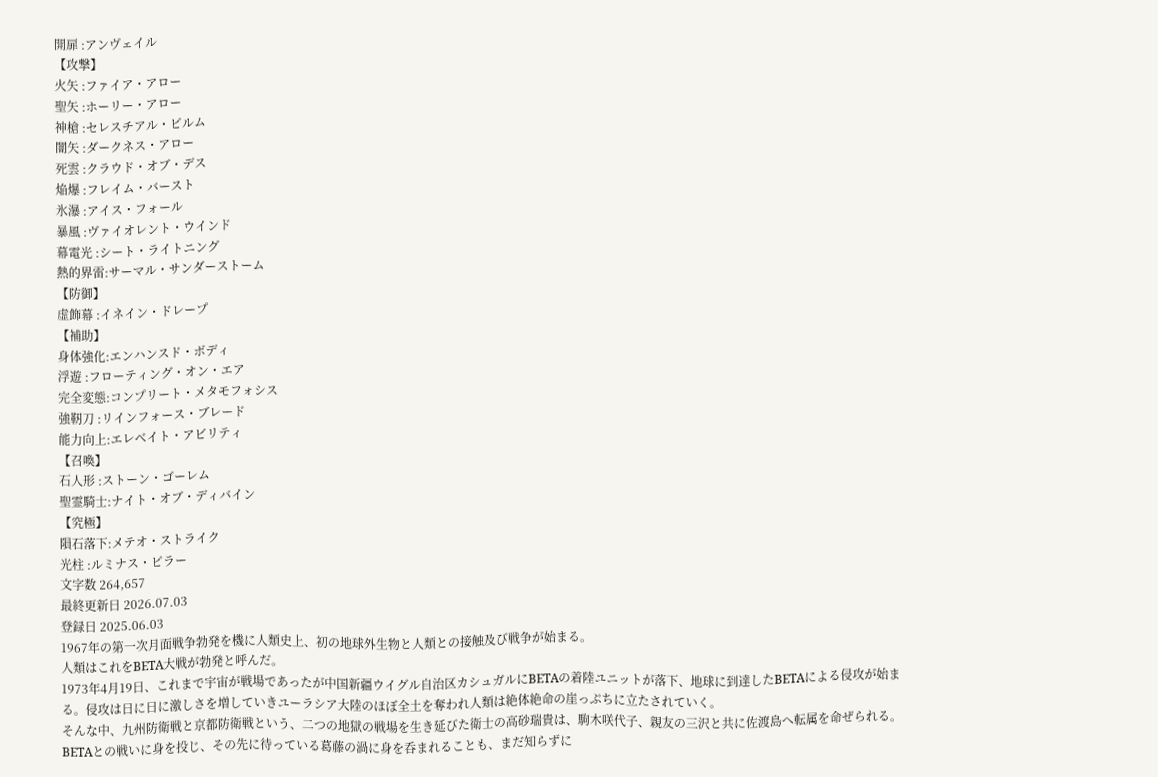開扉 :アンヴェイル
【攻撃】
火矢 :ファイア・アロー
聖矢 :ホーリー・アロー
神槍 :セレスチアル・ピルム
闇矢 :ダークネス・アロー
死雲 :クラウド・オブ・デス
焔爆 :フレイム・バースト
氷瀑 :アイス・フォール
暴風 :ヴァイオレント・ウインド
幕電光 :シート・ライトニング
熱的界雷:サーマル・サンダーストーム
【防御】
虚飾幕 :イネイン・ドレープ
【補助】
身体強化:エンハンスド・ボディ
浮遊 :フローティング・オン・エア
完全変態:コンプリート・メタモフォシス
強靭刀 :リインフォース・ブレード
能力向上:エレベイト・アビリティ
【召喚】
石人形 :ストーン・ゴーレム
聖霊騎士:ナイト・オブ・ディバイン
【究極】
隕石落下:メテオ・ストライク
光柱 :ルミナス・ピラー
文字数 264,657
最終更新日 2026.07.03
登録日 2025.06.03
1967年の第一次月面戦争勃発を機に人類史上、初の地球外生物と人類との接触及び戦争が始まる。
人類はこれをBETA大戦が勃発と呼んだ。
1973年4月19日、これまで宇宙が戦場であったが中国新疆ウイグル自治区カシュガルにBETAの着陸ユニットが落下、地球に到達したBETAによる侵攻が始まる。侵攻は日に日に激しさを増していきユーラシア大陸のほぼ全土を奪われ人類は絶体絶命の崖っぷちに立たされていく。
そんな中、九州防衛戦と京都防衛戦という、二つの地獄の戦場を生き延びた衛士の高砂瑞貴は、駒木咲代子、親友の三沢と共に佐渡島へ転属を命ぜられる。
BETAとの戦いに身を投じ、その先に待っている葛藤の渦に身を呑まれることも、まだ知らずに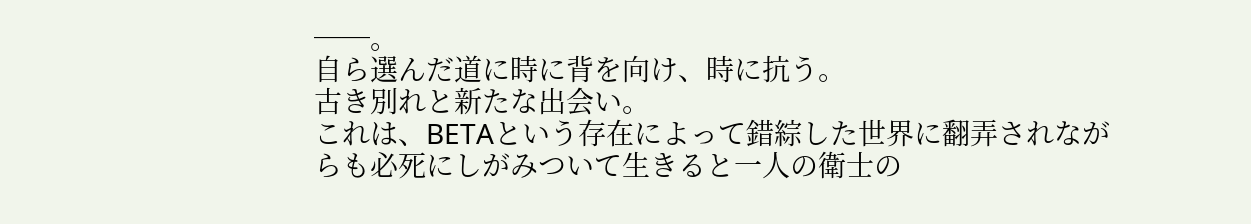──。
自ら選んだ道に時に背を向け、時に抗う。
古き別れと新たな出会い。
これは、BETAという存在によって錯綜した世界に翻弄されながらも必死にしがみついて生きると一人の衛士の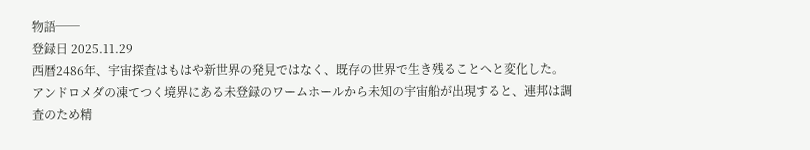物語──
登録日 2025.11.29
西暦2486年、宇宙探査はもはや新世界の発見ではなく、既存の世界で生き残ることへと変化した。
アンドロメダの凍てつく境界にある未登録のワームホールから未知の宇宙船が出現すると、連邦は調査のため精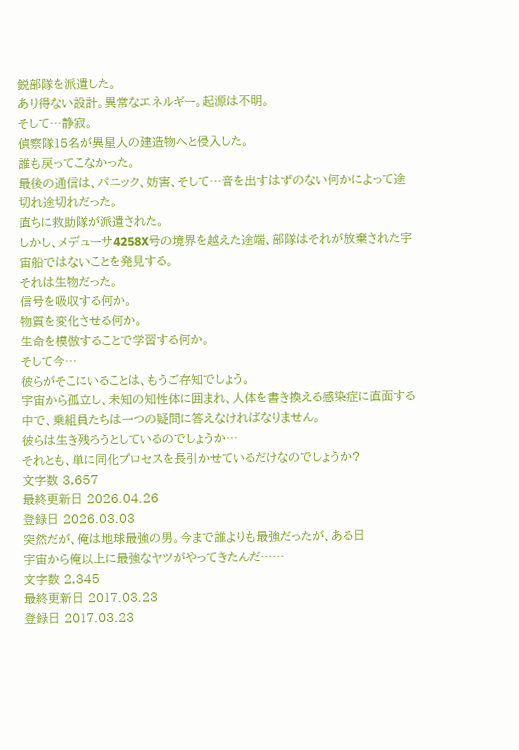鋭部隊を派遣した。
あり得ない設計。異常なエネルギー。起源は不明。
そして…静寂。
偵察隊15名が異星人の建造物へと侵入した。
誰も戻ってこなかった。
最後の通信は、パニック、妨害、そして…音を出すはずのない何かによって途切れ途切れだった。
直ちに救助隊が派遣された。
しかし、メデューサ4258X号の境界を越えた途端、部隊はそれが放棄された宇宙船ではないことを発見する。
それは生物だった。
信号を吸収する何か。
物質を変化させる何か。
生命を模倣することで学習する何か。
そして今…
彼らがそこにいることは、もうご存知でしょう。
宇宙から孤立し、未知の知性体に囲まれ、人体を書き換える感染症に直面する中で、乗組員たちは一つの疑問に答えなければなりません。
彼らは生き残ろうとしているのでしょうか…
それとも、単に同化プロセスを長引かせているだけなのでしょうか?
文字数 3,657
最終更新日 2026.04.26
登録日 2026.03.03
突然だが、俺は地球最強の男。今まで誰よりも最強だったが、ある日
宇宙から俺以上に最強なヤツがやってきたんだ……
文字数 2,345
最終更新日 2017.03.23
登録日 2017.03.23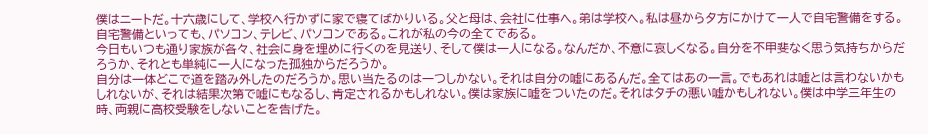僕はニートだ。十六歳にして、学校へ行かずに家で寝てばかりいる。父と母は、会社に仕事へ。弟は学校へ。私は昼から夕方にかけて一人で自宅警備をする。自宅警備といっても、パソコン、テレビ、パソコンである。これが私の今の全てである。
今日もいつも通り家族が各々、社会に身を埋めに行くのを見送り、そして僕は一人になる。なんだか、不意に哀しくなる。自分を不甲斐なく思う気持ちからだろうか、それとも単純に一人になった孤独からだろうか。
自分は一体どこで道を踏み外したのだろうか。思い当たるのは一つしかない。それは自分の嘘にあるんだ。全てはあの一言。でもあれは嘘とは言わないかもしれないが、それは結果次第で嘘にもなるし、肯定されるかもしれない。僕は家族に嘘をついたのだ。それはタチの悪い嘘かもしれない。僕は中学三年生の時、両親に高校受験をしないことを告げた。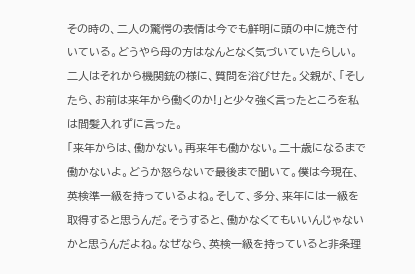その時の、二人の驚愕の表情は今でも鮮明に頭の中に焼き付いている。どうやら母の方はなんとなく気づいていたらしい。二人はそれから機関銃の様に、質問を浴びせた。父親が、「そしたら、お前は来年から働くのか!」と少々強く言ったところを私は間髪入れずに言った。
「来年からは、働かない。再来年も働かない。二十歳になるまで働かないよ。どうか怒らないで最後まで聞いて。僕は今現在、英検準一級を持っているよね。そして、多分、来年には一級を取得すると思うんだ。そうすると、働かなくてもいいんじゃないかと思うんだよね。なぜなら、英検一級を持っていると非条理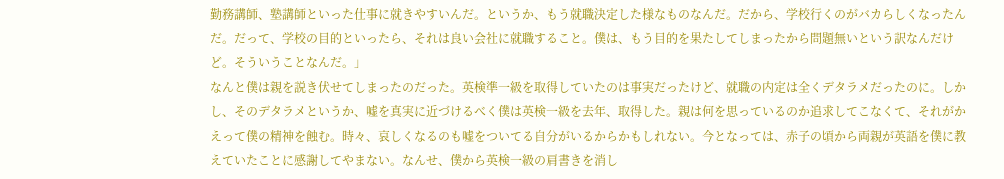勤務講師、塾講師といった仕事に就きやすいんだ。というか、もう就職決定した様なものなんだ。だから、学校行くのがバカらしくなったんだ。だって、学校の目的といったら、それは良い会社に就職すること。僕は、もう目的を果たしてしまったから問題無いという訳なんだけど。そういうことなんだ。」
なんと僕は親を説き伏せてしまったのだった。英検準一級を取得していたのは事実だったけど、就職の内定は全くデタラメだったのに。しかし、そのデタラメというか、嘘を真実に近づけるべく僕は英検一級を去年、取得した。親は何を思っているのか追求してこなくて、それがかえって僕の精神を蝕む。時々、哀しくなるのも嘘をついてる自分がいるからかもしれない。今となっては、赤子の頃から両親が英語を僕に教えていたことに感謝してやまない。なんせ、僕から英検一級の肩書きを消し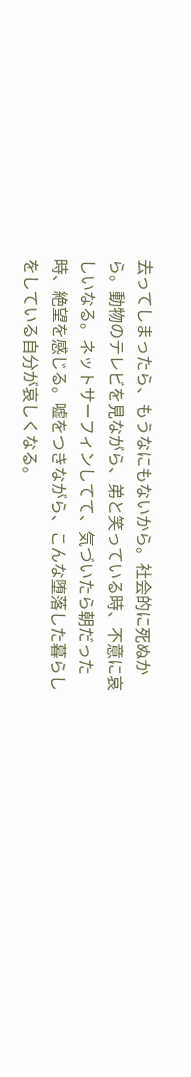去ってしまったら、もうなにもないから。社会的に死ぬから。動物のテレビを見ながら、弟と笑っている時、不意に哀しいなる。ネットサーフィンしてて、気づいたら朝だった時、絶望を感じる。嘘をつきながら、こんな堕落した暮らしをしている自分が哀しくなる。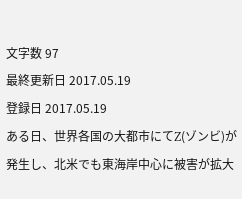文字数 97
最終更新日 2017.05.19
登録日 2017.05.19
ある日、世界各国の大都市にてZ(ゾンビ)が発生し、北米でも東海岸中心に被害が拡大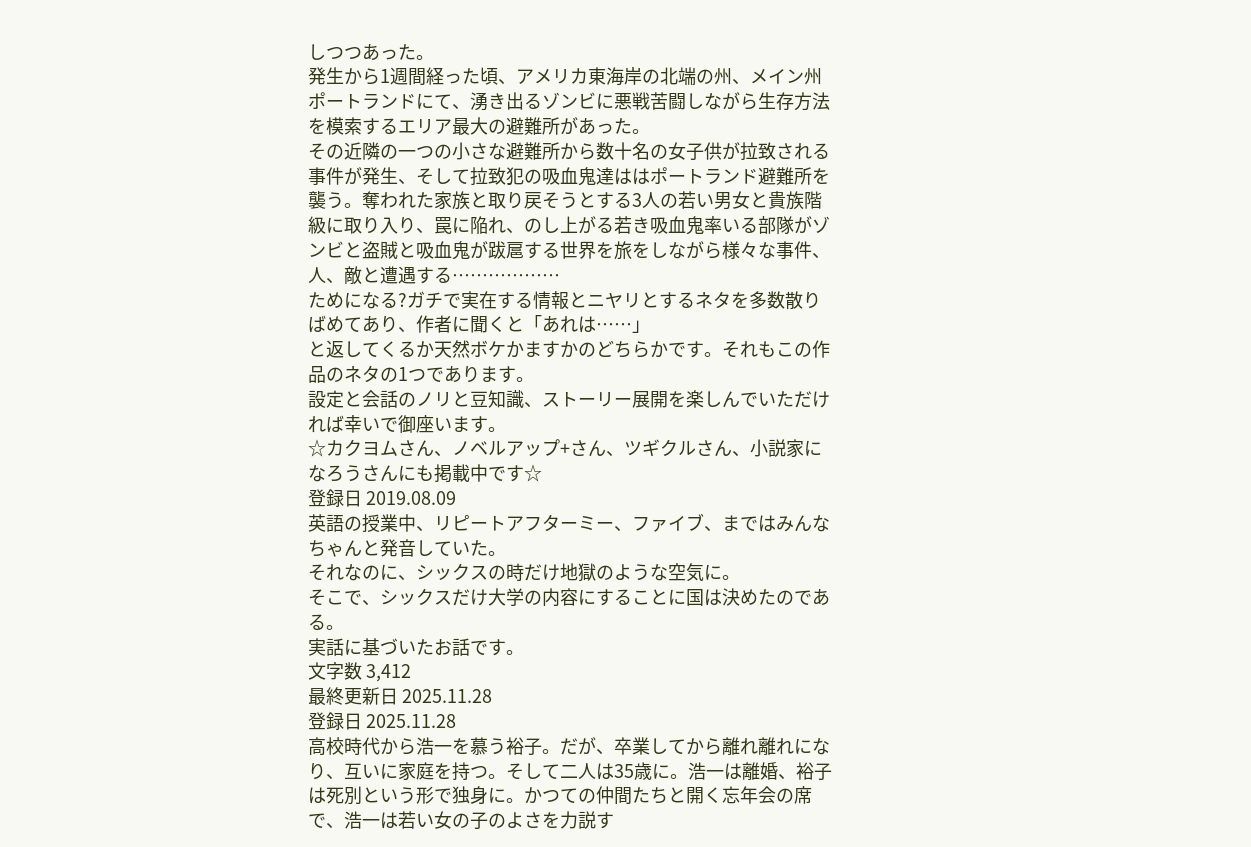しつつあった。
発生から1週間経った頃、アメリカ東海岸の北端の州、メイン州ポートランドにて、湧き出るゾンビに悪戦苦闘しながら生存方法を模索するエリア最大の避難所があった。
その近隣の一つの小さな避難所から数十名の女子供が拉致される事件が発生、そして拉致犯の吸血鬼達ははポートランド避難所を襲う。奪われた家族と取り戻そうとする3人の若い男女と貴族階級に取り入り、罠に陥れ、のし上がる若き吸血鬼率いる部隊がゾンビと盗賊と吸血鬼が跋扈する世界を旅をしながら様々な事件、人、敵と遭遇する………………
ためになる?ガチで実在する情報とニヤリとするネタを多数散りばめてあり、作者に聞くと「あれは……」
と返してくるか天然ボケかますかのどちらかです。それもこの作品のネタの1つであります。
設定と会話のノリと豆知識、ストーリー展開を楽しんでいただければ幸いで御座います。
☆カクヨムさん、ノベルアップ+さん、ツギクルさん、小説家になろうさんにも掲載中です☆
登録日 2019.08.09
英語の授業中、リピートアフターミー、ファイブ、まではみんなちゃんと発音していた。
それなのに、シックスの時だけ地獄のような空気に。
そこで、シックスだけ大学の内容にすることに国は決めたのである。
実話に基づいたお話です。
文字数 3,412
最終更新日 2025.11.28
登録日 2025.11.28
高校時代から浩一を慕う裕子。だが、卒業してから離れ離れになり、互いに家庭を持つ。そして二人は35歳に。浩一は離婚、裕子は死別という形で独身に。かつての仲間たちと開く忘年会の席で、浩一は若い女の子のよさを力説す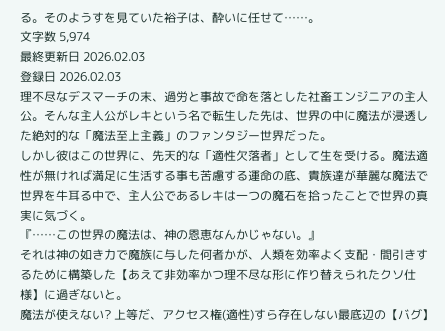る。そのようすを見ていた裕子は、酔いに任せて……。
文字数 5,974
最終更新日 2026.02.03
登録日 2026.02.03
理不尽なデスマーチの末、過労と事故で命を落とした社畜エンジニアの主人公。そんな主人公がレキという名で転生した先は、世界の中に魔法が浸透した絶対的な「魔法至上主義」のファンタジー世界だった。
しかし彼はこの世界に、先天的な「適性欠落者」として生を受ける。魔法適性が無ければ満足に生活する事も苦慮する運命の底、貴族達が華麗な魔法で世界を牛耳る中で、主人公であるレキは一つの魔石を拾ったことで世界の真実に気づく。
『……この世界の魔法は、神の恩恵なんかじゃない。』
それは神の如き力で魔族に与した何者かが、人類を効率よく支配・間引きするために構築した【あえて非効率かつ理不尽な形に作り替えられたクソ仕様】に過ぎないと。
魔法が使えない? 上等だ、アクセス権(適性)すら存在しない最底辺の【バグ】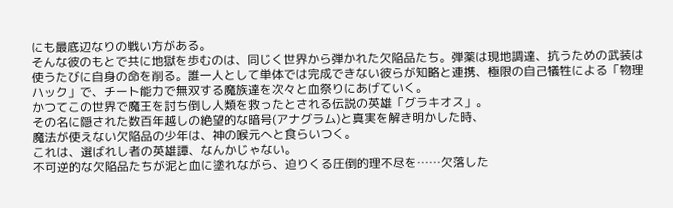にも最底辺なりの戦い方がある。
そんな彼のもとで共に地獄を歩むのは、同じく世界から弾かれた欠陥品たち。弾薬は現地調達、抗うための武装は使うたびに自身の命を削る。誰一人として単体では完成できない彼らが知略と連携、極限の自己犠牲による「物理ハック」で、チート能力で無双する魔族達を次々と血祭りにあげていく。
かつてこの世界で魔王を討ち倒し人類を救ったとされる伝説の英雄「グラキオス」。
その名に隠された数百年越しの絶望的な暗号(アナグラム)と真実を解き明かした時、
魔法が使えない欠陥品の少年は、神の喉元へと食らいつく。
これは、選ばれし者の英雄譚、なんかじゃない。
不可逆的な欠陥品たちが泥と血に塗れながら、迫りくる圧倒的理不尽を……欠落した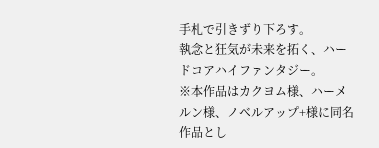手札で引きずり下ろす。
執念と狂気が未来を拓く、ハードコアハイファンタジー。
※本作品はカクヨム様、ハーメルン様、ノベルアップ+様に同名作品とし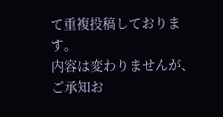て重複投稿しております。
内容は変わりませんが、ご承知お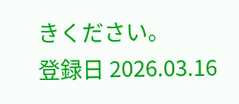きください。
登録日 2026.03.16